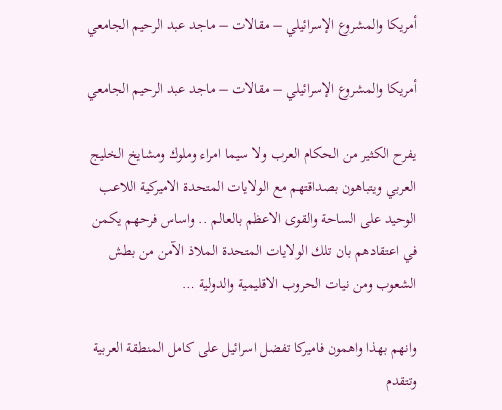أمريكا والمشروع الإسرائيلي – مقالات – ماجد عبد الرحيم الجامعي

أمريكا والمشروع الإسرائيلي – مقالات – ماجد عبد الرحيم الجامعي

يفرح الكثير من الحكام العرب ولا سيما امراء وملوك ومشايخ الخليج العربي ويتباهون بصداقتهم مع الولايات المتحدة الاميركية اللاعب الوحيد على الساحة والقوى الاعظم بالعالم .. واساس فرحهم يكمن في اعتقادهم بان تلك الولايات المتحدة الملاذ الآمن من بطش الشعوب ومن نيات الحروب الاقليمية والدولية …

وانهم بهذا واهمون فاميركا تفضل اسرائيل على كامل المنطقة العربية وتتقدم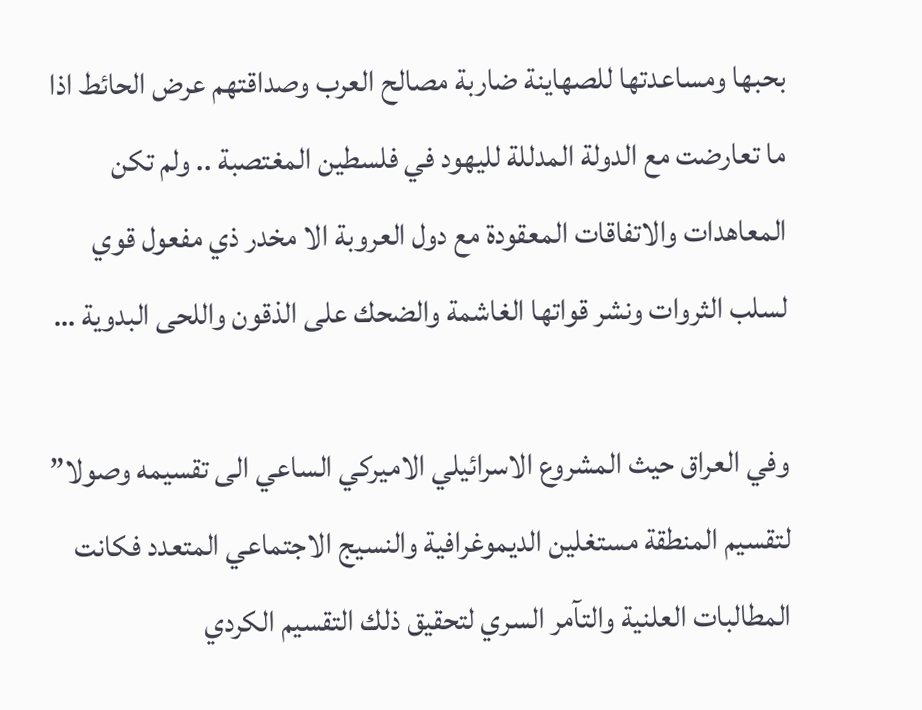بحبها ومساعدتها للصهاينة ضاربة مصالح العرب وصداقتهم عرض الحائط اذا ما تعارضت مع الدولة المدللة لليهود في فلسطين المغتصبة .. ولم تكن المعاهدات والاتفاقات المعقودة مع دول العروبة الا مخدر ذي مفعول قوي لسلب الثروات ونشر قواتها الغاشمة والضحك على الذقون واللحى البدوية …

وفي العراق حيث المشروع الاسرائيلي الاميركي الساعي الى تقسيمه وصولا” لتقسيم المنطقة مستغلين الديموغرافية والنسيج الاجتماعي المتعدد فكانت المطالبات العلنية والتآمر السري لتحقيق ذلك التقسيم الكردي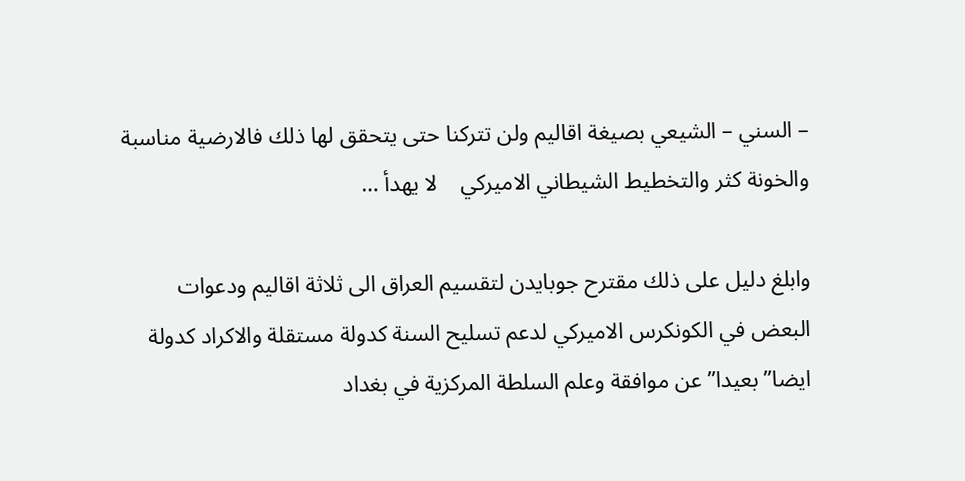– السني – الشيعي بصيغة اقاليم ولن تتركنا حتى يتحقق لها ذلك فالارضية مناسبة والخونة كثر والتخطيط الشيطاني الاميركي    لا يهدأ …

وابلغ دليل على ذلك مقترح جوبايدن لتقسيم العراق الى ثلاثة اقاليم ودعوات البعض في الكونكرس الاميركي لدعم تسليح السنة كدولة مستقلة والاكراد كدولة ايضا” بعيدا” عن موافقة وعلم السلطة المركزية في بغداد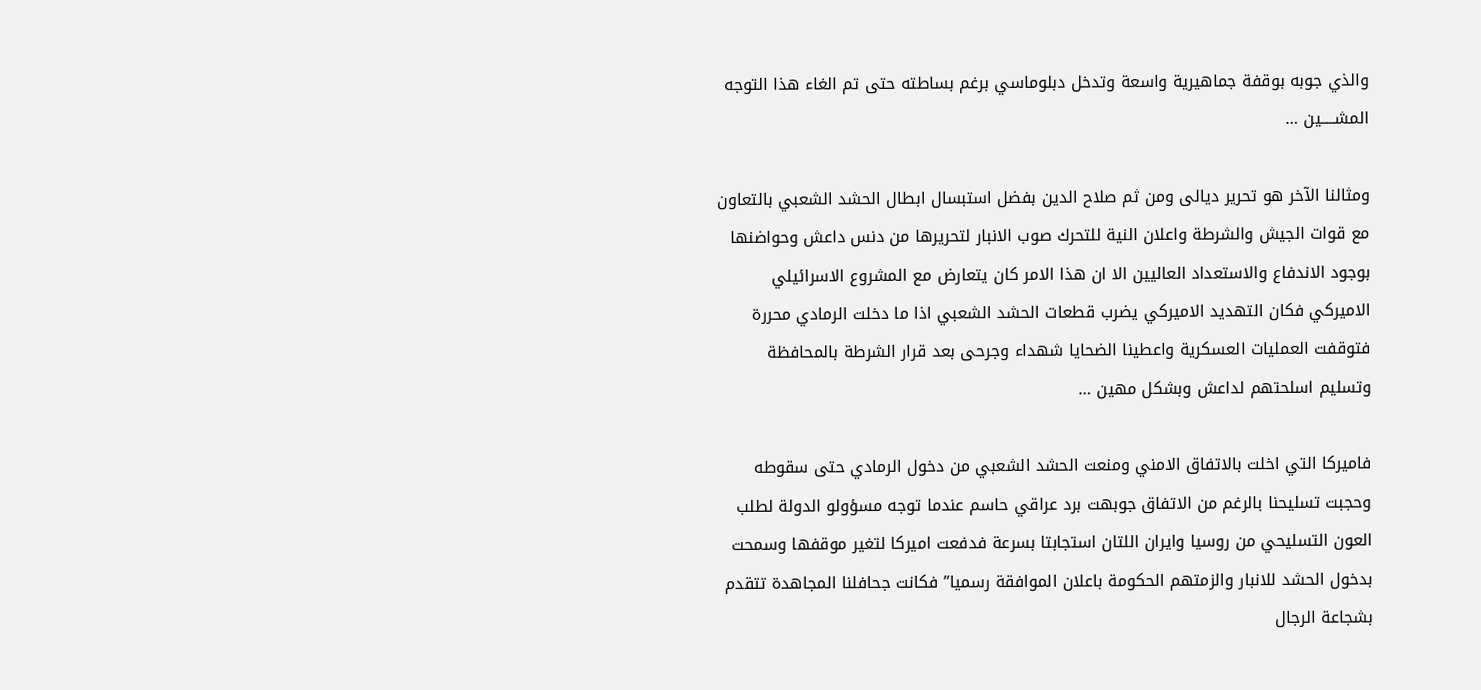والذي جوبه بوقفة جماهيرية واسعة وتدخل دبلوماسي برغم بساطته حتى تم الغاء هذا التوجه المشـــــين …

ومثالنا الآخر هو تحرير ديالى ومن ثم صلاح الدين بفضل استبسال ابطال الحشد الشعبي بالتعاون مع قوات الجيش والشرطة واعلان النية للتحرك صوب الانبار لتحريرها من دنس داعش وحواضنها بوجود الاندفاع والاستعداد العاليين الا ان هذا الامر كان يتعارض مع المشروع الاسرائيلي الاميركي فكان التهديد الاميركي يضرب قطعات الحشد الشعبي اذا ما دخلت الرمادي محررة فتوقفت العمليات العسكرية واعطينا الضحايا شهداء وجرحى بعد قرار الشرطة بالمحافظة وتسليم اسلحتهم لداعش وبشكل مهين …

فاميركا التي اخلت بالاتفاق الامني ومنعت الحشد الشعبي من دخول الرمادي حتى سقوطه وحجبت تسليحنا بالرغم من الاتفاق جوبهت برد عراقي حاسم عندما توجه مسؤولو الدولة لطلب العون التسليحي من روسيا وايران اللتان استجابتا بسرعة فدفعت اميركا لتغير موقفها وسمحت بدخول الحشد للانبار والزمتهم الحكومة باعلان الموافقة رسميا” فكانت جحافلنا المجاهدة تتقدم بشجاعة الرجال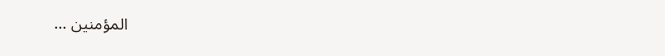المؤمنين …